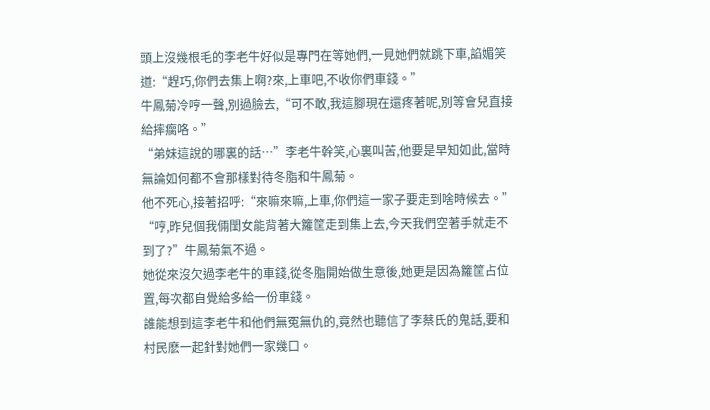頭上沒幾根毛的李老牛好似是專門在等她們,一見她們就跳下車,諂媚笑道:“趕巧,你們去集上啊?來,上車吧,不收你們車錢。”
牛鳳菊冷哼一聲,別過臉去,“可不敢,我這腳現在還疼著呢,別等會兒直接給摔瘸咯。”
“弟妹這說的哪裏的話…”李老牛幹笑,心裏叫苦,他要是早知如此,當時無論如何都不會那樣對待冬脂和牛鳳菊。
他不死心,接著招呼:“來嘛來嘛,上車,你們這一家子要走到啥時候去。”
“哼,昨兒個我倆閨女能背著大籮筐走到集上去,今天我們空著手就走不到了?”牛鳳菊氣不過。
她從來沒欠過李老牛的車錢,從冬脂開始做生意後,她更是因為籮筐占位置,每次都自覺給多給一份車錢。
誰能想到這李老牛和他們無冤無仇的,竟然也聽信了李蔡氏的鬼話,要和村民麽一起針對她們一家幾口。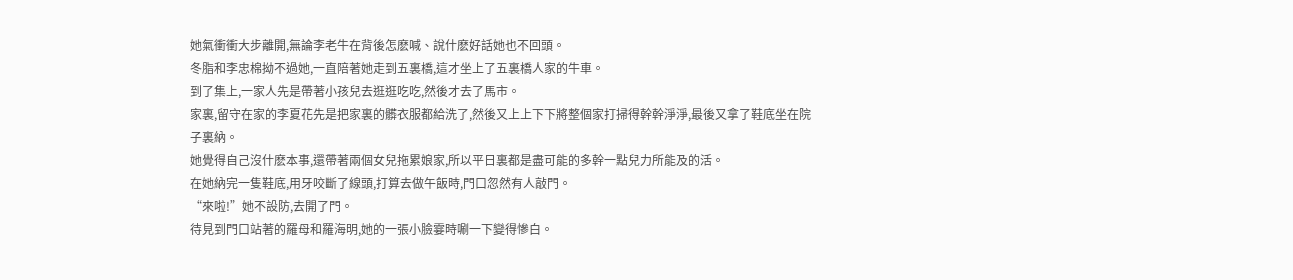她氣衝衝大步離開,無論李老牛在背後怎麽喊、說什麽好話她也不回頭。
冬脂和李忠棉拗不過她,一直陪著她走到五裏橋,這才坐上了五裏橋人家的牛車。
到了集上,一家人先是帶著小孩兒去逛逛吃吃,然後才去了馬市。
家裏,留守在家的李夏花先是把家裏的髒衣服都給洗了,然後又上上下下將整個家打掃得幹幹淨淨,最後又拿了鞋底坐在院子裏納。
她覺得自己沒什麽本事,還帶著兩個女兒拖累娘家,所以平日裏都是盡可能的多幹一點兒力所能及的活。
在她納完一隻鞋底,用牙咬斷了線頭,打算去做午飯時,門口忽然有人敲門。
“來啦!”她不設防,去開了門。
待見到門口站著的羅母和羅海明,她的一張小臉霎時唰一下變得慘白。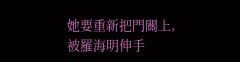她要重新把門關上,被羅海明伸手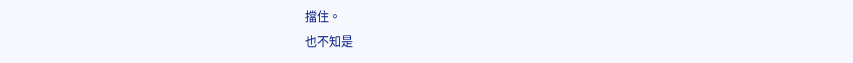擋住。
也不知是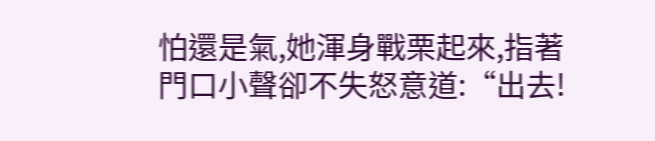怕還是氣,她渾身戰栗起來,指著門口小聲卻不失怒意道:“出去!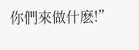你們來做什麽!”